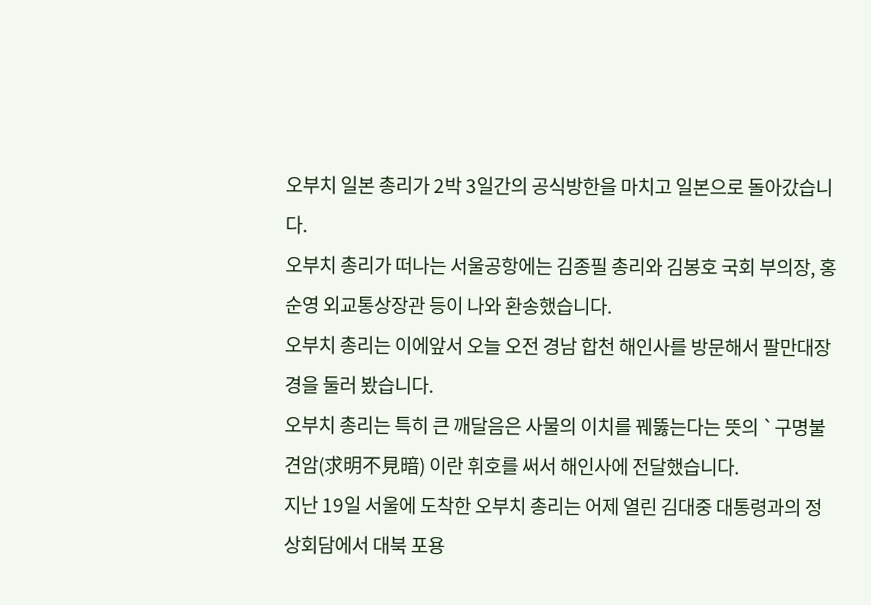오부치 일본 총리가 2박 3일간의 공식방한을 마치고 일본으로 돌아갔습니다.
오부치 총리가 떠나는 서울공항에는 김종필 총리와 김봉호 국회 부의장, 홍순영 외교통상장관 등이 나와 환송했습니다.
오부치 총리는 이에앞서 오늘 오전 경남 합천 해인사를 방문해서 팔만대장경을 둘러 봤습니다.
오부치 총리는 특히 큰 깨달음은 사물의 이치를 꿰뚫는다는 뜻의 `구명불견암(求明不見暗) 이란 휘호를 써서 해인사에 전달했습니다.
지난 19일 서울에 도착한 오부치 총리는 어제 열린 김대중 대통령과의 정상회담에서 대북 포용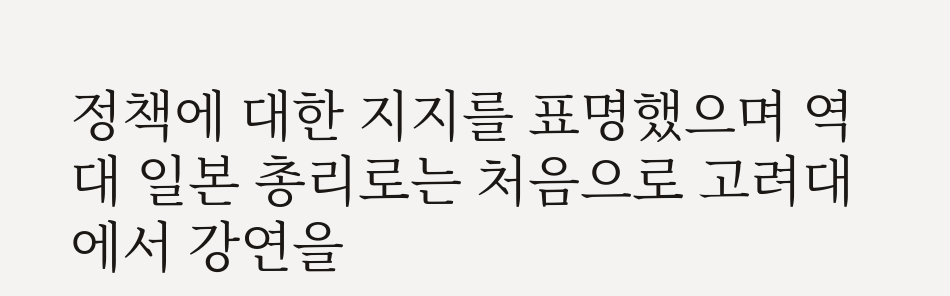정책에 대한 지지를 표명했으며 역대 일본 총리로는 처음으로 고려대에서 강연을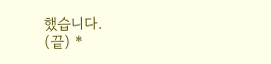했습니다.
(끝) *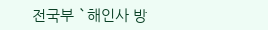전국부 `해인사 방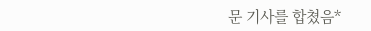문 기사를 합쳤음*